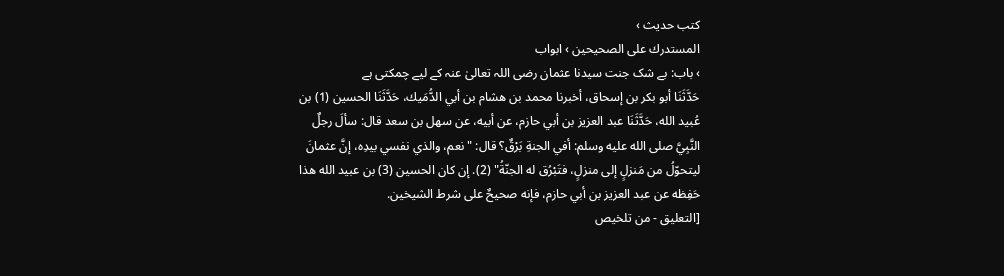کتب حدیث ›
المستدرك على الصحيحين › ابواب
› باب: بے شک جنت سیدنا عثمان رضی اللہ تعالیٰ عنہ کے لیے چمکتی ہے
حَدَّثَنَا أبو بكر بن إسحاق، أخبرنا محمد بن هشام بن أبي الدُّمَيك، حَدَّثَنَا الحسين (1) بن عُبيد الله، حَدَّثَنَا عبد العزيز بن أبي حازم، عن أبيه، عن سهل بن سعد قال: سألَ رجلٌ النَّبِيَّ صلى الله عليه وسلم: أفي الجنةِ بَرْقٌ؟ قال: "نعم، والذي نفسي بيدِه، إنَّ عثمانَ ليتحوّلُ من مَنزلٍ إلى منزلٍ، فتَبْرُق له الجنّةُ" (2). إن كان الحسين (3) بن عبيد الله هذا حَفِظه عن عبد العزيز بن أبي حازم، فإنه صحيحٌ على شرط الشيخين.
[التعليق - من تلخيص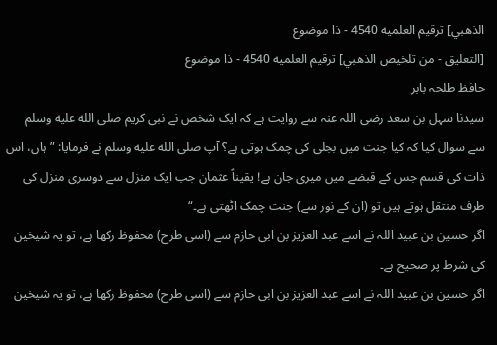الذهبي] ترقيم العلميه 4540 - ذا موضوع
[التعليق - من تلخيص الذهبي] ترقيم العلميه 4540 - ذا موضوع
حافظ طلحہ بابر
سیدنا سہل بن سعد رضی اللہ عنہ سے روایت ہے کہ ایک شخص نے نبی کریم صلى الله عليه وسلم سے سوال کیا کہ کیا جنت میں بجلی کی چمک ہوتی ہے؟ آپ صلى الله عليه وسلم نے فرمایا: ”ہاں، اس ذات کی قسم جس کے قبضے میں میری جان ہے! یقیناً عثمان جب ایک منزل سے دوسری منزل کی طرف منتقل ہوتے ہیں تو (ان کے نور سے) جنت چمک اٹھتی ہے۔“
اگر حسین بن عبید اللہ نے اسے عبد العزیز بن ابی حازم سے (اسی طرح) محفوظ رکھا ہے، تو یہ شیخین کی شرط پر صحیح ہے۔
اگر حسین بن عبید اللہ نے اسے عبد العزیز بن ابی حازم سے (اسی طرح) محفوظ رکھا ہے، تو یہ شیخین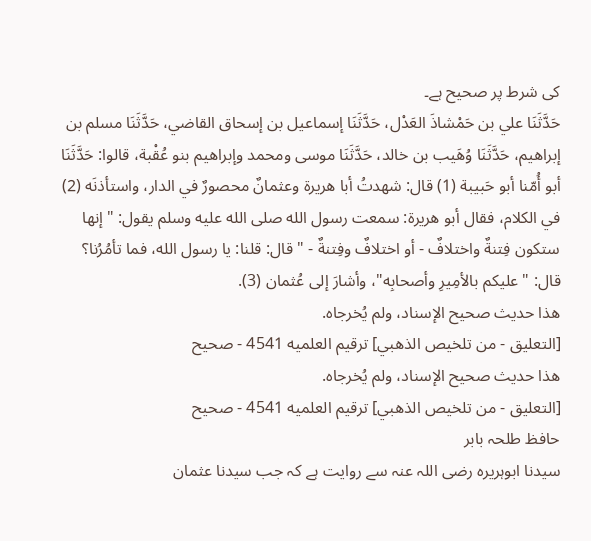کی شرط پر صحیح ہے۔
حَدَّثَنَا علي بن حَمْشاذَ العَدْل، حَدَّثَنَا إسماعيل بن إسحاق القاضي، حَدَّثَنَا مسلم بن إبراهيم، حَدَّثَنَا وُهَيب بن خالد، حَدَّثَنَا موسى ومحمد وإبراهيم بنو عُقْبة، قالوا: حَدَّثَنَا أبو أُمّنا أبو حَبيبة (1) قال: شهدتُ أبا هريرة وعثمانٌ محصورٌ في الدار، واستأذنَه (2) في الكلام، فقال أبو هريرة: سمعت رسول الله صلى الله عليه وسلم يقول: "إنها ستكون فِتنةٌ واختلافٌ - أو اختلافٌ وفِتنةٌ - " قال: قلنا: يا رسول الله، فما تأمُرُنا؟ قال: "عليكم بالأمِيرِ وأصحابِه"، وأشارَ إلى عُثمان (3).
هذا حديث صحيح الإسناد، ولم يُخرجاه.
[التعليق - من تلخيص الذهبي] ترقيم العلميه 4541 - صحيح
هذا حديث صحيح الإسناد، ولم يُخرجاه.
[التعليق - من تلخيص الذهبي] ترقيم العلميه 4541 - صحيح
حافظ طلحہ بابر
سیدنا ابوہریرہ رضی اللہ عنہ سے روایت ہے کہ جب سیدنا عثمان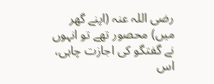رضی اللہ عنہ (اپنے گھر میں) محصور تھے تو انہوں نے گفتگو کی اجازت چاہی، اس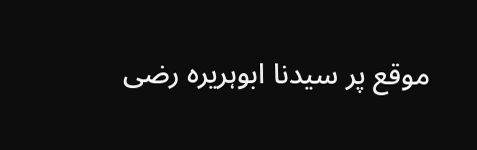موقع پر سیدنا ابوہریرہ رضی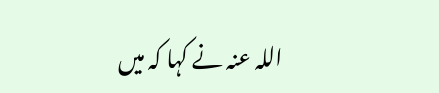اللہ عنہ نے کہا کہ میں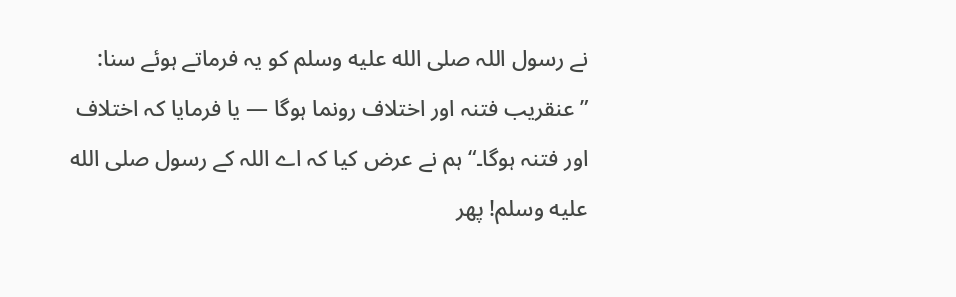نے رسول اللہ صلى الله عليه وسلم کو یہ فرماتے ہوئے سنا: ”عنقریب فتنہ اور اختلاف رونما ہوگا — یا فرمایا کہ اختلاف اور فتنہ ہوگا۔“ ہم نے عرض کیا کہ اے اللہ کے رسول صلى الله عليه وسلم! پھر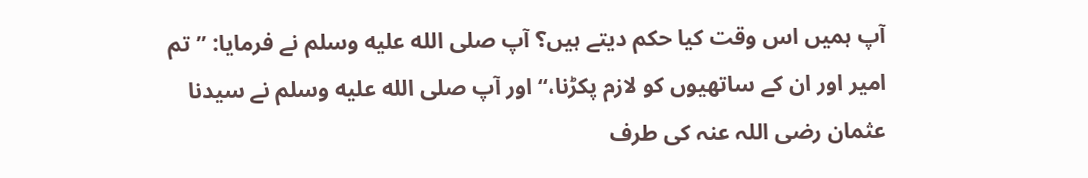آپ ہمیں اس وقت کیا حکم دیتے ہیں؟ آپ صلى الله عليه وسلم نے فرمایا: ”تم امیر اور ان کے ساتھیوں کو لازم پکڑنا،“ اور آپ صلى الله عليه وسلم نے سیدنا عثمان رضی اللہ عنہ کی طرف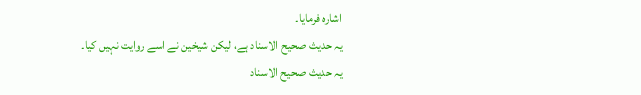اشارہ فرمایا۔
یہ حدیث صحیح الاسناد ہے، لیکن شیخین نے اسے روایت نہیں کیا۔
یہ حدیث صحیح الاسناد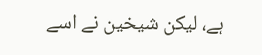ہے، لیکن شیخین نے اسے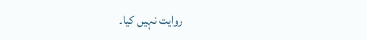روایت نہیں کیا۔